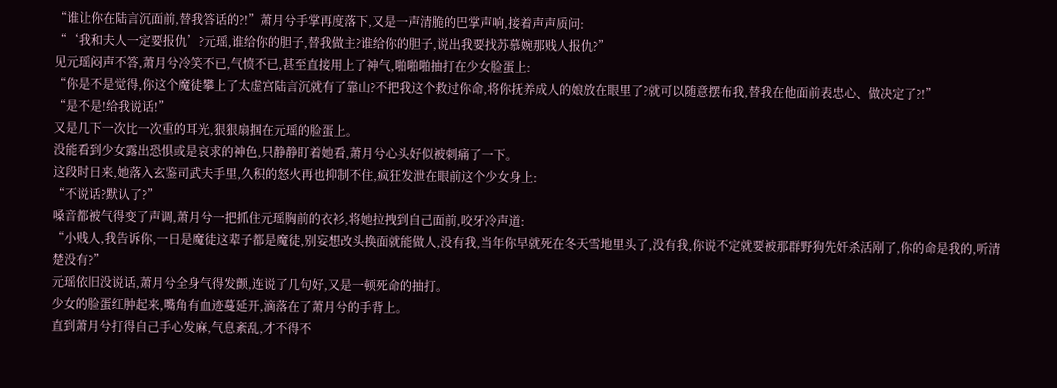“谁让你在陆言沉面前,替我答话的?!”萧月兮手掌再度落下,又是一声清脆的巴掌声响,接着声声质问:
“‘我和夫人一定要报仇’?元瑶,谁给你的胆子,替我做主?谁给你的胆子,说出我要找苏慕婉那贱人报仇?”
见元瑶闷声不答,萧月兮冷笑不已,气愤不已,甚至直接用上了神气,啪啪啪抽打在少女脸蛋上:
“你是不是觉得,你这个魔徒攀上了太虚宫陆言沉就有了靠山?不把我这个救过你命,将你抚养成人的娘放在眼里了?就可以随意摆布我,替我在他面前表忠心、做决定了?!”
“是不是!给我说话!”
又是几下一次比一次重的耳光,狠狠扇掴在元瑶的脸蛋上。
没能看到少女露出恐惧或是哀求的神色,只静静盯着她看,萧月兮心头好似被刺痛了一下。
这段时日来,她落入玄鉴司武夫手里,久积的怒火再也抑制不住,疯狂发泄在眼前这个少女身上:
“不说话?默认了?”
嗓音都被气得变了声调,萧月兮一把抓住元瑶胸前的衣衫,将她拉拽到自己面前,咬牙冷声道:
“小贱人,我告诉你,一日是魔徒这辈子都是魔徒,别妄想改头换面就能做人,没有我,当年你早就死在冬天雪地里头了,没有我,你说不定就要被那群野狗先奸杀活剐了,你的命是我的,听清楚没有?”
元瑶依旧没说话,萧月兮全身气得发颤,连说了几句好,又是一顿死命的抽打。
少女的脸蛋红肿起来,嘴角有血迹蔓延开,滴落在了萧月兮的手背上。
直到萧月兮打得自己手心发麻,气息紊乱,才不得不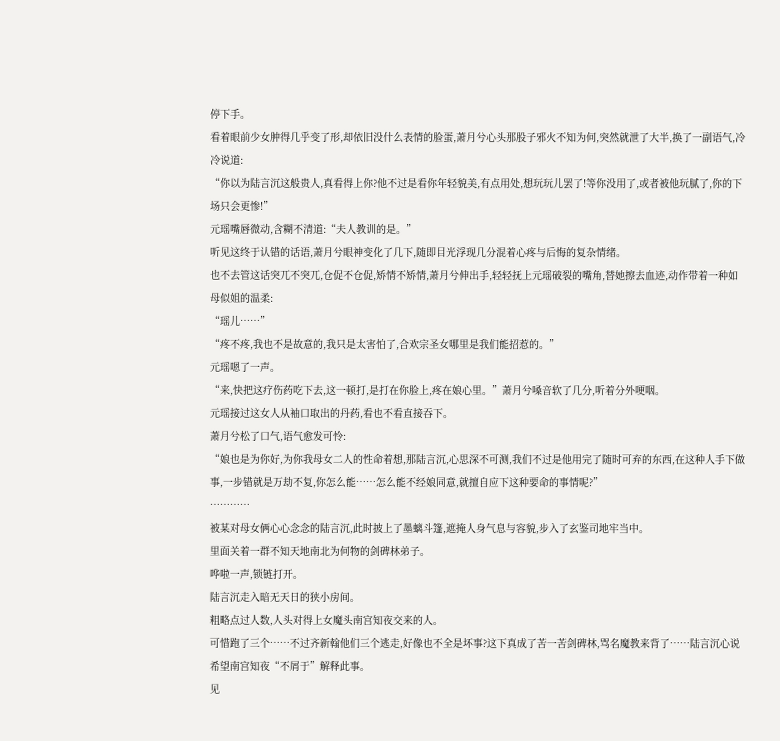停下手。
看着眼前少女肿得几乎变了形,却依旧没什么表情的脸蛋,萧月兮心头那股子邪火不知为何,突然就泄了大半,换了一副语气,冷冷说道:
“你以为陆言沉这般贵人,真看得上你?他不过是看你年轻貌美,有点用处,想玩玩儿罢了!等你没用了,或者被他玩腻了,你的下场只会更惨!”
元瑶嘴唇微动,含糊不清道:“夫人教训的是。”
听见这终于认错的话语,萧月兮眼神变化了几下,随即目光浮现几分混着心疼与后悔的复杂情绪。
也不去管这话突兀不突兀,仓促不仓促,矫情不矫情,萧月兮伸出手,轻轻抚上元瑶破裂的嘴角,替她擦去血迹,动作带着一种如母似姐的温柔:
“瑶儿……”
“疼不疼,我也不是故意的,我只是太害怕了,合欢宗圣女哪里是我们能招惹的。”
元瑶嗯了一声。
“来,快把这疗伤药吃下去,这一顿打,是打在你脸上,疼在娘心里。”萧月兮嗓音软了几分,听着分外哽咽。
元瑶接过这女人从袖口取出的丹药,看也不看直接吞下。
萧月兮松了口气,语气愈发可怜:
“娘也是为你好,为你我母女二人的性命着想,那陆言沉,心思深不可测,我们不过是他用完了随时可弃的东西,在这种人手下做事,一步错就是万劫不复,你怎么能……怎么能不经娘同意,就擅自应下这种要命的事情呢?”
…………
被某对母女俩心心念念的陆言沉,此时披上了墨螭斗篷,遮掩人身气息与容貌,步入了玄鉴司地牢当中。
里面关着一群不知天地南北为何物的剑碑林弟子。
哗啦一声,锁链打开。
陆言沉走入暗无天日的狭小房间。
粗略点过人数,人头对得上女魔头南宫知夜交来的人。
可惜跑了三个……不过齐新翰他们三个逃走,好像也不全是坏事?这下真成了苦一苦剑碑林,骂名魔教来背了……陆言沉心说希望南宫知夜“不屑于”解释此事。
见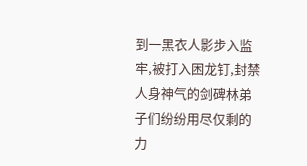到一黑衣人影步入监牢,被打入困龙钉,封禁人身神气的剑碑林弟子们纷纷用尽仅剩的力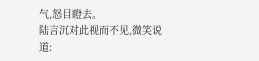气,怒目瞪去。
陆言沉对此视而不见,微笑说道: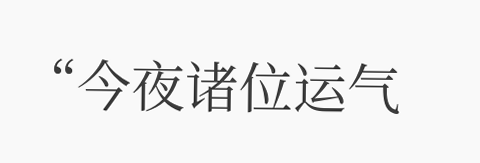“今夜诸位运气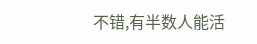不错,有半数人能活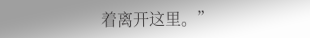着离开这里。”